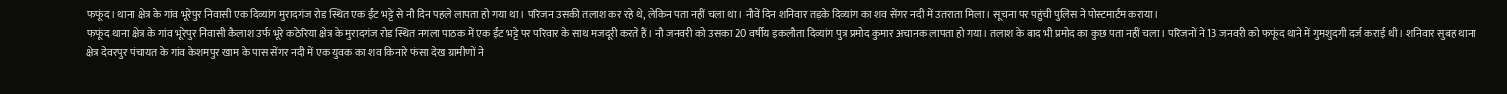फफूंद। थाना क्षेत्र के गांव भूरेपुर निवासी एक दिव्यांग मुरादगंज रोड स्थित एक ईंट भट्टे से नौ दिन पहले लापता हो गया था। परिजन उसकी तलाश कर रहे थे, लेकिन पता नहीं चला था। नौवें दिन शनिवार तड़के दिव्यांग का शव सेंगर नदी में उतराता मिला। सूचना पर पहुंची पुलिस ने पोस्टमार्टम कराया।
फफूंद थाना क्षेत्र के गांव भूरेपुर निवासी कैलाश उर्फ भूरे कठेरिया क्षेत्र के मुरादगंज रोड स्थित नगला पाठक में एक ईंट भट्टे पर परिवार के साथ मजदूरी करते हैं। नौ जनवरी को उसका 20 वर्षीय इकलौता दिव्यांग पुत्र प्रमोद कुमार अचानक लापता हो गया। तलाश के बाद भी प्रमोद का कुछ पता नहीं चला। परिजनों ने 13 जनवरी को फफूंद थाने में गुमशुदगी दर्ज कराई थी। शनिवार सुबह थाना क्षेत्र देवरपुर पंचायत के गांव केशमपुर खाम के पास सेंगर नदी में एक युवक का शव किनारे फंसा देख ग्रामीणों ने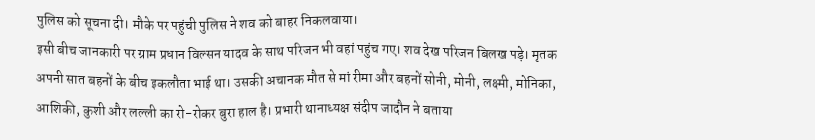पुलिस को सूचना दी। मौके पर पहुंची पुलिस ने शव को बाहर निकलवाया।
इसी बीच जानकारी पर ग्राम प्रधान विल्सन यादव के साथ परिजन भी वहां पहुंच गए। शव देख परिजन बिलख पड़े। मृतक अपनी सात बहनों के बीच इकलौता भाई था। उसकी अचानक मौत से मां रीमा और बहनों सोनी, मोनी, लक्ष्मी, मोनिका, आशिकी, कुशी और लल्ली का रो-रोकर बुरा हाल है। प्रभारी थानाध्यक्ष संदीप जादौन ने बताया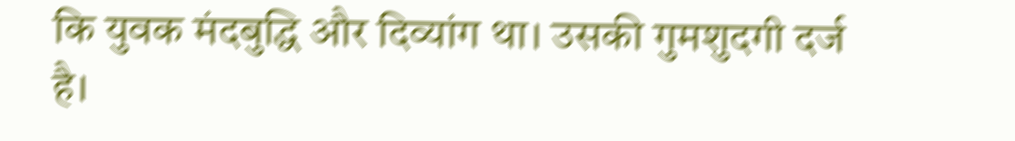कि युवक मंदबुद्धि और दिव्यांग था। उसकी गुमशुदगी दर्ज है।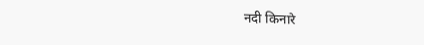नदी किनारे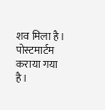शव मिला है। पोस्टमार्टम कराया गया है।